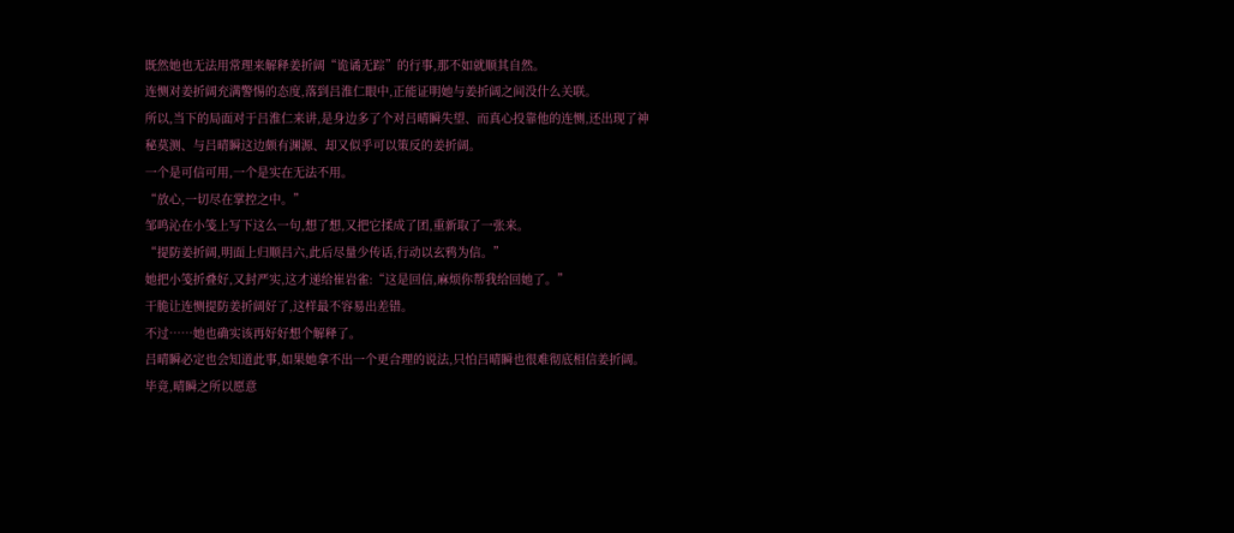既然她也无法用常理来解释姜折阔“诡谲无踪”的行事,那不如就顺其自然。
连恻对姜折阔充满警惕的态度,落到吕淮仁眼中,正能证明她与姜折阔之间没什么关联。
所以,当下的局面对于吕淮仁来讲,是身边多了个对吕晴瞬失望、而真心投靠他的连恻,还出现了神秘莫测、与吕晴瞬这边颇有渊源、却又似乎可以策反的姜折阔。
一个是可信可用,一个是实在无法不用。
“放心,一切尽在掌控之中。”
邹鸣沁在小笺上写下这么一句,想了想,又把它揉成了团,重新取了一张来。
“提防姜折阔,明面上归顺吕六,此后尽量少传话,行动以玄鸦为信。”
她把小笺折叠好,又封严实,这才递给崔岩雀:“这是回信,麻烦你帮我给回她了。”
干脆让连恻提防姜折阔好了,这样最不容易出差错。
不过……她也确实该再好好想个解释了。
吕晴瞬必定也会知道此事,如果她拿不出一个更合理的说法,只怕吕晴瞬也很难彻底相信姜折阔。
毕竟,晴瞬之所以愿意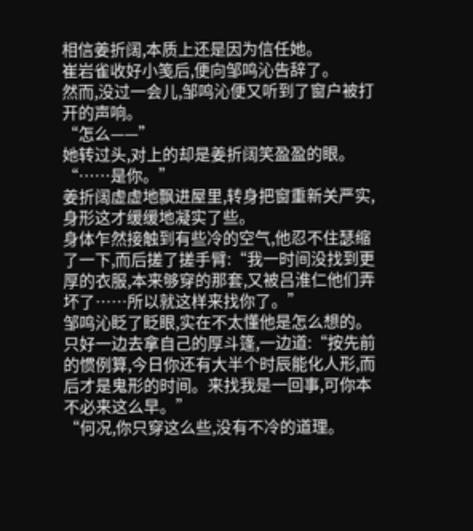相信姜折阔,本质上还是因为信任她。
崔岩雀收好小笺后,便向邹鸣沁告辞了。
然而,没过一会儿,邹鸣沁便又听到了窗户被打开的声响。
“怎么——”
她转过头,对上的却是姜折阔笑盈盈的眼。
“……是你。”
姜折阔虚虚地飘进屋里,转身把窗重新关严实,身形这才缓缓地凝实了些。
身体乍然接触到有些冷的空气,他忍不住瑟缩了一下,而后搓了搓手臂:“我一时间没找到更厚的衣服,本来够穿的那套,又被吕淮仁他们弄坏了……所以就这样来找你了。”
邹鸣沁眨了眨眼,实在不太懂他是怎么想的。
只好一边去拿自己的厚斗篷,一边道:“按先前的惯例算,今日你还有大半个时辰能化人形,而后才是鬼形的时间。来找我是一回事,可你本不必来这么早。”
“何况,你只穿这么些,没有不冷的道理。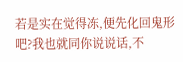若是实在觉得冻,便先化回鬼形吧?我也就同你说说话,不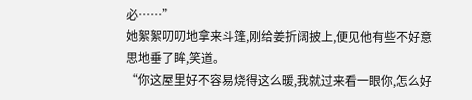必……”
她絮絮叨叨地拿来斗篷,刚给姜折阔披上,便见他有些不好意思地垂了眸,笑道。
“你这屋里好不容易烧得这么暖,我就过来看一眼你,怎么好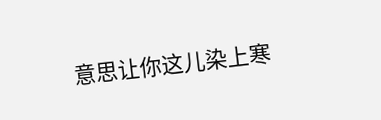意思让你这儿染上寒